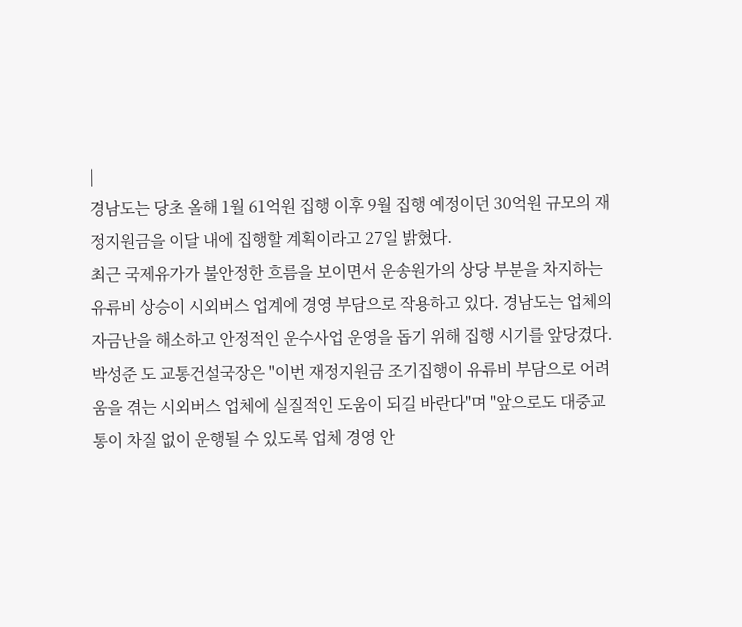|
경남도는 당초 올해 1월 61억원 집행 이후 9월 집행 예정이던 30억원 규모의 재정지원금을 이달 내에 집행할 계획이라고 27일 밝혔다.
최근 국제유가가 불안정한 흐름을 보이면서 운송원가의 상당 부분을 차지하는 유류비 상승이 시외버스 업계에 경영 부담으로 작용하고 있다. 경남도는 업체의 자금난을 해소하고 안정적인 운수사업 운영을 돕기 위해 집행 시기를 앞당겼다.
박성준 도 교통건설국장은 "이번 재정지원금 조기집행이 유류비 부담으로 어려움을 겪는 시외버스 업체에 실질적인 도움이 되길 바란다"며 "앞으로도 대중교통이 차질 없이 운행될 수 있도록 업체 경영 안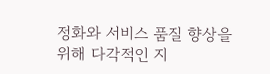정화와 서비스 품질 향상을 위해 다각적인 지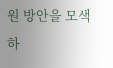원 방안을 모색하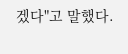겠다"고 말했다.